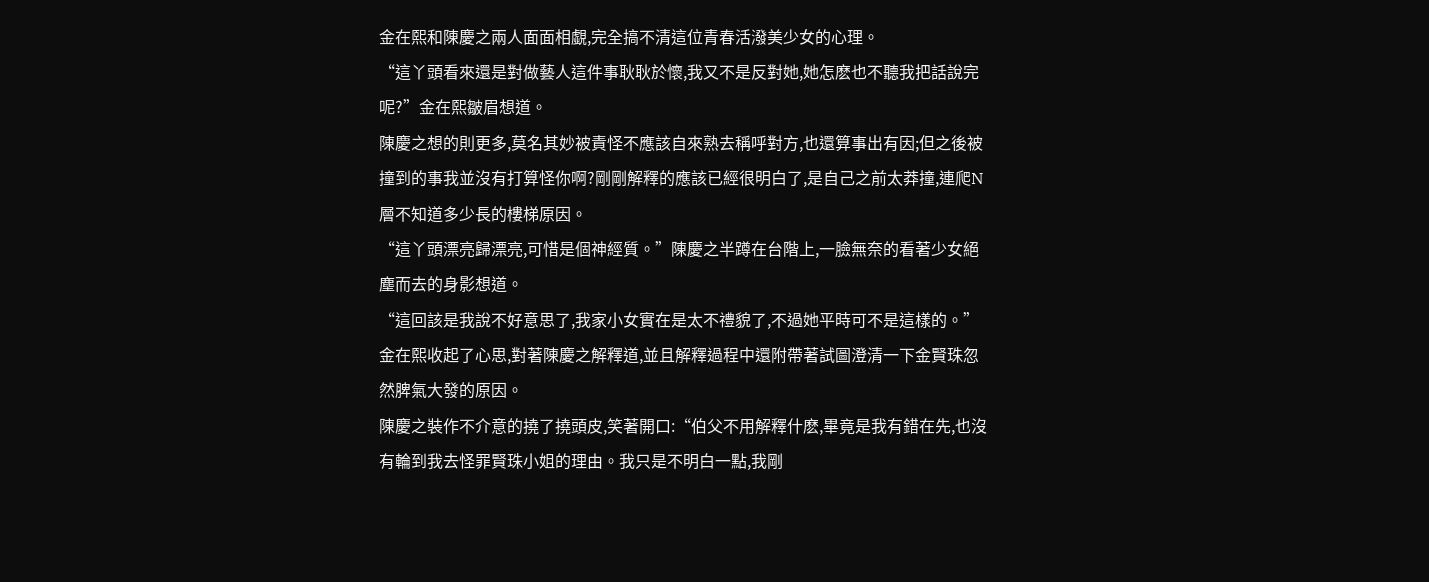金在熙和陳慶之兩人面面相覷,完全搞不清這位青春活潑美少女的心理。
“這丫頭看來還是對做藝人這件事耿耿於懷,我又不是反對她,她怎麽也不聽我把話說完呢?”金在熙皺眉想道。
陳慶之想的則更多,莫名其妙被責怪不應該自來熟去稱呼對方,也還算事出有因;但之後被撞到的事我並沒有打算怪你啊?剛剛解釋的應該已經很明白了,是自己之前太莽撞,連爬N層不知道多少長的樓梯原因。
“這丫頭漂亮歸漂亮,可惜是個神經質。”陳慶之半蹲在台階上,一臉無奈的看著少女絕塵而去的身影想道。
“這回該是我說不好意思了,我家小女實在是太不禮貌了,不過她平時可不是這樣的。”金在熙收起了心思,對著陳慶之解釋道,並且解釋過程中還附帶著試圖澄清一下金賢珠忽然脾氣大發的原因。
陳慶之裝作不介意的撓了撓頭皮,笑著開口:“伯父不用解釋什麽,畢竟是我有錯在先,也沒有輪到我去怪罪賢珠小姐的理由。我只是不明白一點,我剛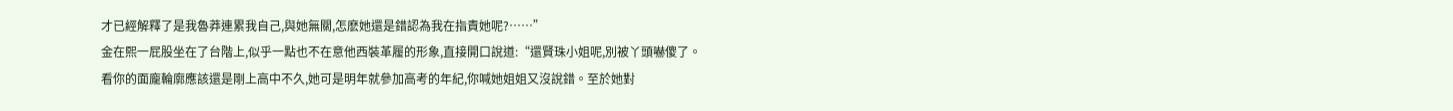才已經解釋了是我魯莽連累我自己,與她無關,怎麽她還是錯認為我在指責她呢?……”
金在熙一屁股坐在了台階上,似乎一點也不在意他西裝革履的形象,直接開口說道:“還賢珠小姐呢,別被丫頭嚇傻了。看你的面龐輪廓應該還是剛上高中不久,她可是明年就參加高考的年紀,你喊她姐姐又沒說錯。至於她對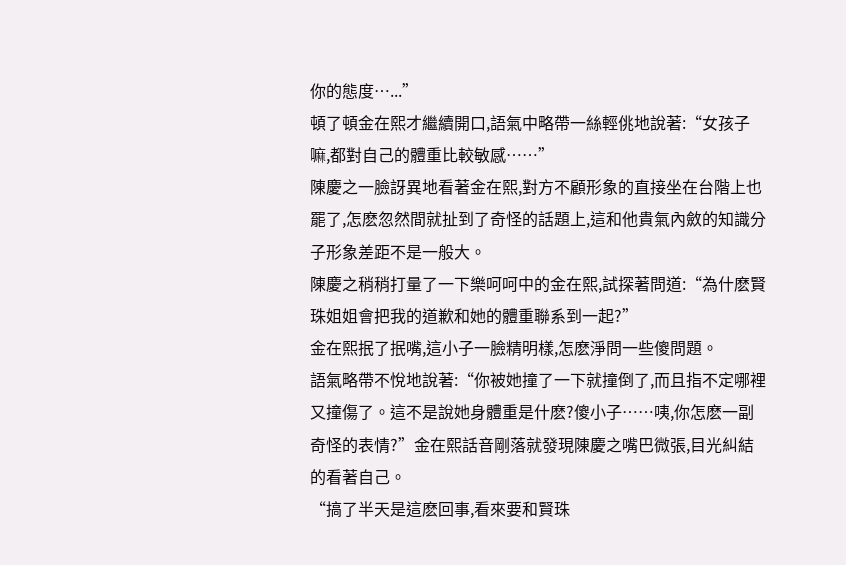你的態度…...”
頓了頓金在熙才繼續開口,語氣中略帶一絲輕佻地說著:“女孩子嘛,都對自己的體重比較敏感……”
陳慶之一臉訝異地看著金在熙,對方不顧形象的直接坐在台階上也罷了,怎麽忽然間就扯到了奇怪的話題上,這和他貴氣內斂的知識分子形象差距不是一般大。
陳慶之稍稍打量了一下樂呵呵中的金在熙,試探著問道:“為什麽賢珠姐姐會把我的道歉和她的體重聯系到一起?”
金在熙抿了抿嘴,這小子一臉精明樣,怎麽淨問一些傻問題。
語氣略帶不悅地說著:“你被她撞了一下就撞倒了,而且指不定哪裡又撞傷了。這不是說她身體重是什麽?傻小子……咦,你怎麽一副奇怪的表情?”金在熙話音剛落就發現陳慶之嘴巴微張,目光糾結的看著自己。
“搞了半天是這麽回事,看來要和賢珠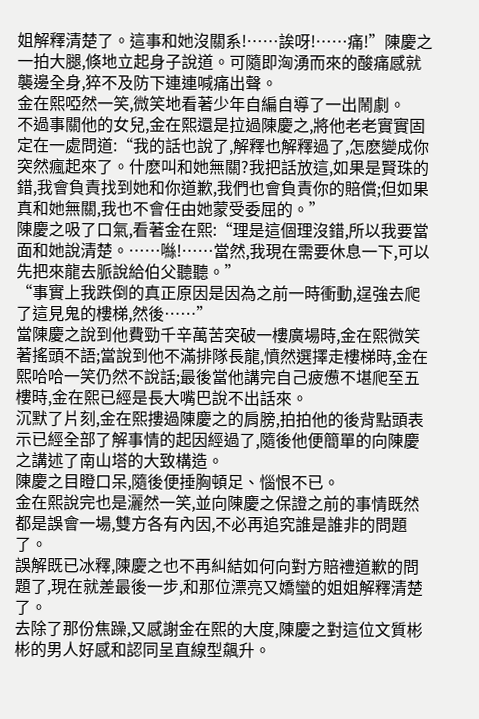姐解釋清楚了。這事和她沒關系!……誒呀!……痛!”陳慶之一拍大腿,倏地立起身子說道。可隨即洶湧而來的酸痛感就襲邊全身,猝不及防下連連喊痛出聲。
金在熙啞然一笑,微笑地看著少年自編自導了一出鬧劇。
不過事關他的女兒,金在熙還是拉過陳慶之,將他老老實實固定在一處問道:“我的話也說了,解釋也解釋過了,怎麽變成你突然瘋起來了。什麽叫和她無關?我把話放這,如果是賢珠的錯,我會負責找到她和你道歉,我們也會負責你的賠償;但如果真和她無關,我也不會任由她蒙受委屈的。”
陳慶之吸了口氣,看著金在熙:“理是這個理沒錯,所以我要當面和她說清楚。……噝!……當然,我現在需要休息一下,可以先把來龍去脈說給伯父聽聽。”
“事實上我跌倒的真正原因是因為之前一時衝動,逞強去爬了這見鬼的樓梯,然後……”
當陳慶之說到他費勁千辛萬苦突破一樓廣場時,金在熙微笑著搖頭不語;當說到他不滿排隊長龍,憤然選擇走樓梯時,金在熙哈哈一笑仍然不說話;最後當他講完自己疲憊不堪爬至五樓時,金在熙已經是長大嘴巴說不出話來。
沉默了片刻,金在熙摟過陳慶之的肩膀,拍拍他的後背點頭表示已經全部了解事情的起因經過了,隨後他便簡單的向陳慶之講述了南山塔的大致構造。
陳慶之目瞪口呆,隨後便捶胸頓足、惱恨不已。
金在熙說完也是灑然一笑,並向陳慶之保證之前的事情既然都是誤會一場,雙方各有內因,不必再追究誰是誰非的問題了。
誤解既已冰釋,陳慶之也不再糾結如何向對方賠禮道歉的問題了,現在就差最後一步,和那位漂亮又嬌蠻的姐姐解釋清楚了。
去除了那份焦躁,又感謝金在熙的大度,陳慶之對這位文質彬彬的男人好感和認同呈直線型飆升。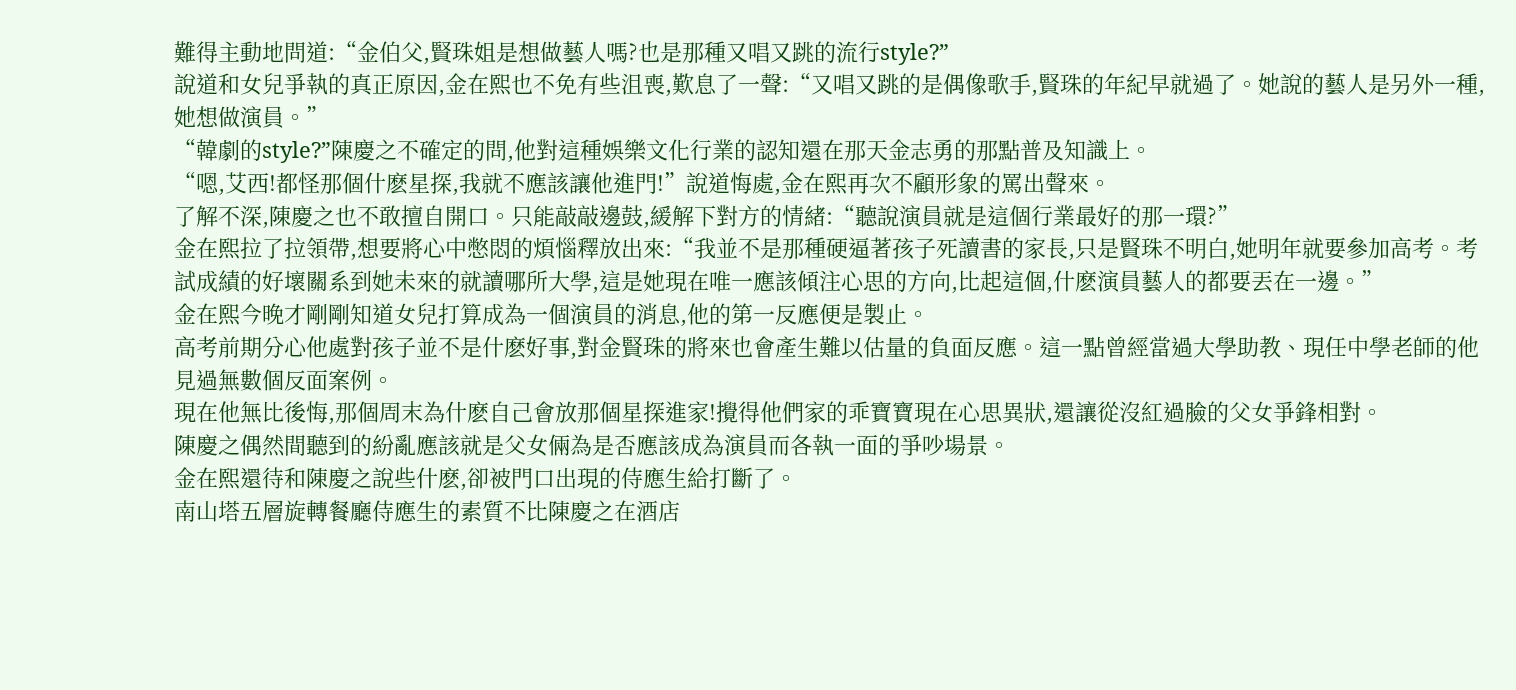難得主動地問道:“金伯父,賢珠姐是想做藝人嗎?也是那種又唱又跳的流行style?”
說道和女兒爭執的真正原因,金在熙也不免有些沮喪,歎息了一聲:“又唱又跳的是偶像歌手,賢珠的年紀早就過了。她說的藝人是另外一種,她想做演員。”
“韓劇的style?”陳慶之不確定的問,他對這種娛樂文化行業的認知還在那天金志勇的那點普及知識上。
“嗯,艾西!都怪那個什麽星探,我就不應該讓他進門!”說道悔處,金在熙再次不顧形象的罵出聲來。
了解不深,陳慶之也不敢擅自開口。只能敲敲邊鼓,緩解下對方的情緒:“聽說演員就是這個行業最好的那一環?”
金在熙拉了拉領帶,想要將心中憋悶的煩惱釋放出來:“我並不是那種硬逼著孩子死讀書的家長,只是賢珠不明白,她明年就要參加高考。考試成績的好壞關系到她未來的就讀哪所大學,這是她現在唯一應該傾注心思的方向,比起這個,什麽演員藝人的都要丟在一邊。”
金在熙今晚才剛剛知道女兒打算成為一個演員的消息,他的第一反應便是製止。
高考前期分心他處對孩子並不是什麽好事,對金賢珠的將來也會產生難以估量的負面反應。這一點曾經當過大學助教、現任中學老師的他見過無數個反面案例。
現在他無比後悔,那個周末為什麽自己會放那個星探進家!攪得他們家的乖寶寶現在心思異狀,還讓從沒紅過臉的父女爭鋒相對。
陳慶之偶然間聽到的紛亂應該就是父女倆為是否應該成為演員而各執一面的爭吵場景。
金在熙還待和陳慶之說些什麽,卻被門口出現的侍應生給打斷了。
南山塔五層旋轉餐廳侍應生的素質不比陳慶之在酒店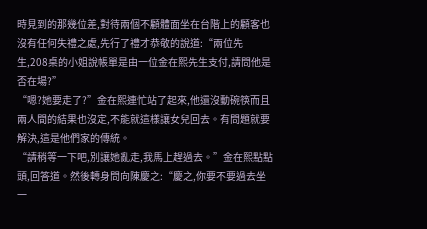時見到的那幾位差,對待兩個不顧體面坐在台階上的顧客也沒有任何失禮之處,先行了禮才恭敬的說道:“兩位先生,208桌的小姐說帳單是由一位金在熙先生支付,請問他是否在場?”
“嗯?她要走了?”金在熙連忙站了起來,他還沒動碗筷而且兩人間的結果也沒定,不能就這樣讓女兒回去。有問題就要解決,這是他們家的傳統。
“請稍等一下吧,別讓她亂走,我馬上趕過去。”金在熙點點頭,回答道。然後轉身問向陳慶之:“慶之,你要不要過去坐一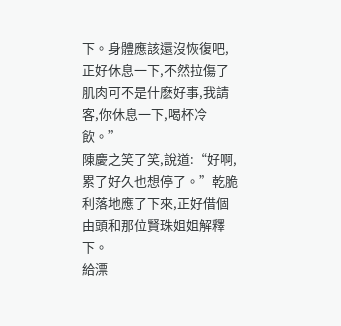下。身體應該還沒恢復吧,正好休息一下,不然拉傷了肌肉可不是什麽好事,我請客,你休息一下,喝杯冷飲。”
陳慶之笑了笑,說道:“好啊,累了好久也想停了。”乾脆利落地應了下來,正好借個由頭和那位賢珠姐姐解釋下。
給漂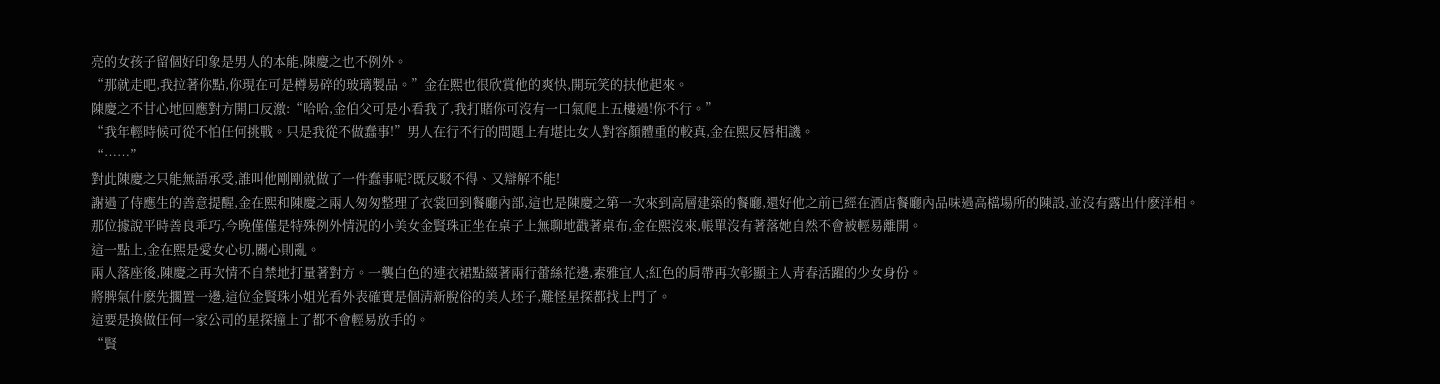亮的女孩子留個好印象是男人的本能,陳慶之也不例外。
“那就走吧,我拉著你點,你現在可是樽易碎的玻璃製品。”金在熙也很欣賞他的爽快,開玩笑的扶他起來。
陳慶之不甘心地回應對方開口反激:“哈哈,金伯父可是小看我了,我打賭你可沒有一口氣爬上五樓過!你不行。”
“我年輕時候可從不怕任何挑戰。只是我從不做蠢事!”男人在行不行的問題上有堪比女人對容顏體重的較真,金在熙反唇相譏。
“……”
對此陳慶之只能無語承受,誰叫他剛剛就做了一件蠢事呢?既反駁不得、又辯解不能!
謝過了侍應生的善意提醒,金在熙和陳慶之兩人匆匆整理了衣裳回到餐廳內部,這也是陳慶之第一次來到高層建築的餐廳,還好他之前已經在酒店餐廳內品味過高檔場所的陳設,並沒有露出什麽洋相。
那位據說平時善良乖巧,今晚僅僅是特殊例外情況的小美女金賢珠正坐在桌子上無聊地戳著桌布,金在熙沒來,帳單沒有著落她自然不會被輕易離開。
這一點上,金在熙是愛女心切,關心則亂。
兩人落座後,陳慶之再次情不自禁地打量著對方。一襲白色的連衣裙點綴著兩行蕾絲花邊,素雅宜人;紅色的肩帶再次彰顯主人青春活躍的少女身份。
將脾氣什麽先擱置一邊,這位金賢珠小姐光看外表確實是個清新脫俗的美人坯子,難怪星探都找上門了。
這要是換做任何一家公司的星探撞上了都不會輕易放手的。
“賢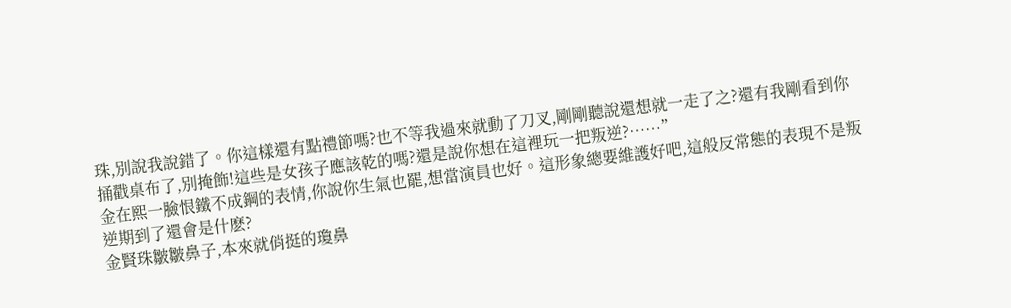珠,別說我說錯了。你這樣還有點禮節嗎?也不等我過來就動了刀叉,剛剛聽說還想就一走了之?還有我剛看到你捅戳桌布了,別掩飾!這些是女孩子應該乾的嗎?還是說你想在這裡玩一把叛逆?……”
金在熙一臉恨鐵不成鋼的表情,你說你生氣也罷,想當演員也好。這形象總要維護好吧,這般反常態的表現不是叛逆期到了還會是什麽?
金賢珠皺皺鼻子,本來就俏挺的瓊鼻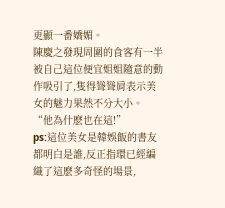更顯一番嬌媚。
陳慶之發現周圍的食客有一半被自己這位便宜姐姐隨意的動作吸引了,隻得聳聳肩表示美女的魅力果然不分大小。
“他為什麽也在這!”
ps:這位美女是韓娛飯的書友都明白是誰,反正指環已經編織了這麽多奇怪的場景,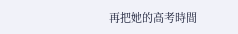再把她的高考時間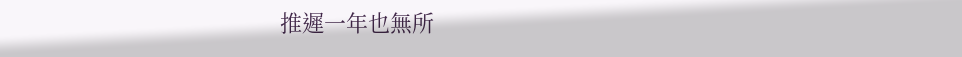推遲一年也無所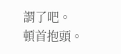謂了吧。
頓首抱頭。